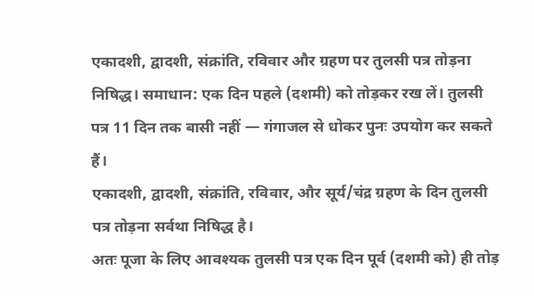एकादशी, द्वादशी, संक्रांति, रविवार और ग्रहण पर तुलसी पत्र तोड़ना निषिद्ध। समाधान: एक दिन पहले (दशमी) को तोड़कर रख लें। तुलसी पत्र 11 दिन तक बासी नहीं — गंगाजल से धोकर पुनः उपयोग कर सकते हैं।
एकादशी, द्वादशी, संक्रांति, रविवार, और सूर्य/चंद्र ग्रहण के दिन तुलसी पत्र तोड़ना सर्वथा निषिद्ध है।
अतः पूजा के लिए आवश्यक तुलसी पत्र एक दिन पूर्व (दशमी को) ही तोड़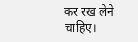कर रख लेने चाहिए।